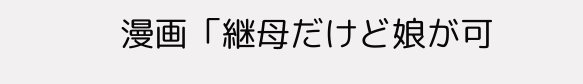漫画「継母だけど娘が可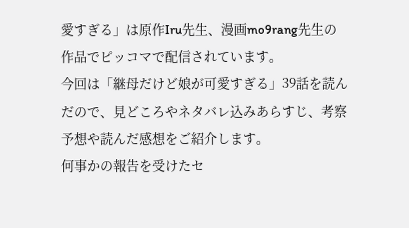愛すぎる」は原作Iru先生、漫画mo9rang先生の作品でピッコマで配信されています。
今回は「継母だけど娘が可愛すぎる」39話を読んだので、見どころやネタバレ込みあらすじ、考察予想や読んだ感想をご紹介します。
何事かの報告を受けたセ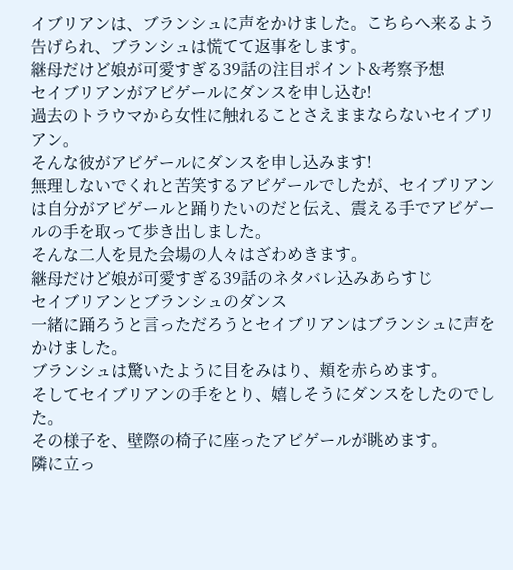イブリアンは、ブランシュに声をかけました。こちらへ来るよう告げられ、ブランシュは慌てて返事をします。
継母だけど娘が可愛すぎる39話の注目ポイント&考察予想
セイブリアンがアビゲールにダンスを申し込む!
過去のトラウマから女性に触れることさえままならないセイブリアン。
そんな彼がアビゲールにダンスを申し込みます!
無理しないでくれと苦笑するアビゲールでしたが、セイブリアンは自分がアビゲールと踊りたいのだと伝え、震える手でアビゲールの手を取って歩き出しました。
そんな二人を見た会場の人々はざわめきます。
継母だけど娘が可愛すぎる39話のネタバレ込みあらすじ
セイブリアンとブランシュのダンス
一緒に踊ろうと言っただろうとセイブリアンはブランシュに声をかけました。
ブランシュは驚いたように目をみはり、頬を赤らめます。
そしてセイブリアンの手をとり、嬉しそうにダンスをしたのでした。
その様子を、壁際の椅子に座ったアビゲールが眺めます。
隣に立っ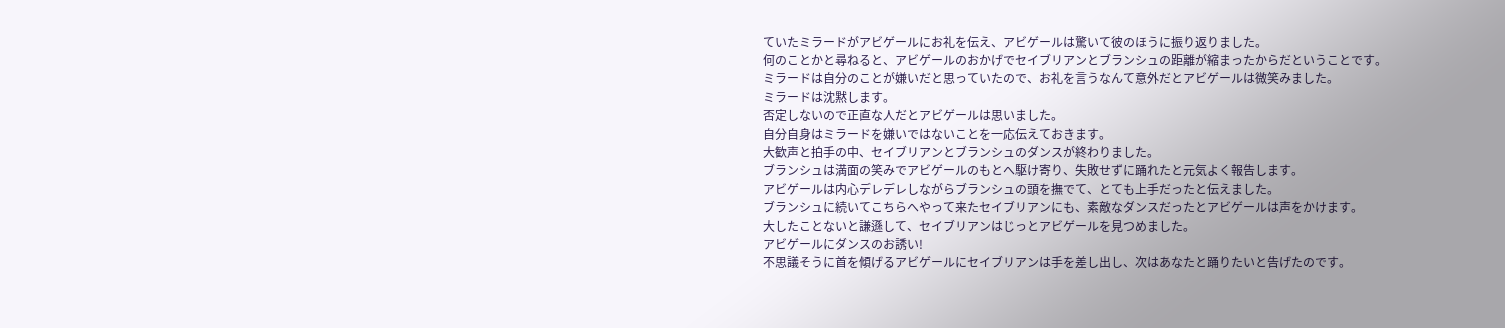ていたミラードがアビゲールにお礼を伝え、アビゲールは驚いて彼のほうに振り返りました。
何のことかと尋ねると、アビゲールのおかげでセイブリアンとブランシュの距離が縮まったからだということです。
ミラードは自分のことが嫌いだと思っていたので、お礼を言うなんて意外だとアビゲールは微笑みました。
ミラードは沈黙します。
否定しないので正直な人だとアビゲールは思いました。
自分自身はミラードを嫌いではないことを一応伝えておきます。
大歓声と拍手の中、セイブリアンとブランシュのダンスが終わりました。
ブランシュは満面の笑みでアビゲールのもとへ駆け寄り、失敗せずに踊れたと元気よく報告します。
アビゲールは内心デレデレしながらブランシュの頭を撫でて、とても上手だったと伝えました。
ブランシュに続いてこちらへやって来たセイブリアンにも、素敵なダンスだったとアビゲールは声をかけます。
大したことないと謙遜して、セイブリアンはじっとアビゲールを見つめました。
アビゲールにダンスのお誘い!
不思議そうに首を傾げるアビゲールにセイブリアンは手を差し出し、次はあなたと踊りたいと告げたのです。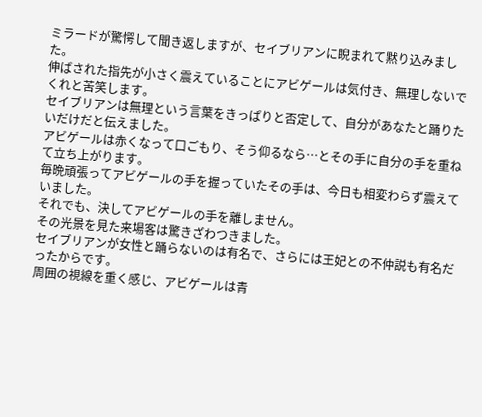ミラードが驚愕して聞き返しますが、セイブリアンに睨まれて黙り込みました。
伸ばされた指先が小さく震えていることにアビゲールは気付き、無理しないでくれと苦笑します。
セイブリアンは無理という言葉をきっぱりと否定して、自分があなたと踊りたいだけだと伝えました。
アビゲールは赤くなって口ごもり、そう仰るなら…とその手に自分の手を重ねて立ち上がります。
毎晩頑張ってアビゲールの手を握っていたその手は、今日も相変わらず震えていました。
それでも、決してアビゲールの手を離しません。
その光景を見た来場客は驚きざわつきました。
セイブリアンが女性と踊らないのは有名で、さらには王妃との不仲説も有名だったからです。
周囲の視線を重く感じ、アビゲールは青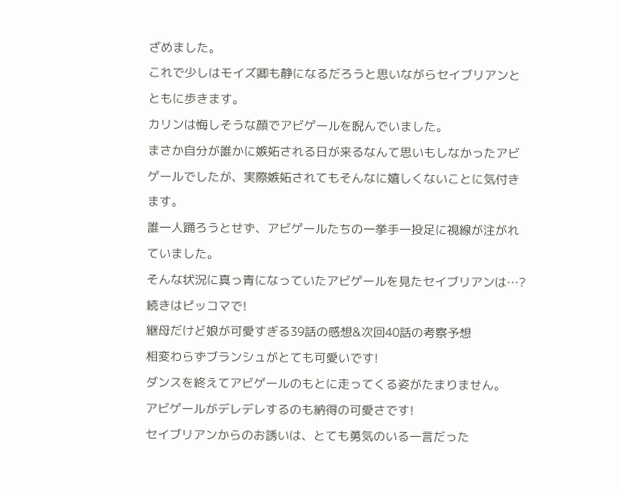ざめました。
これで少しはモイズ卿も静になるだろうと思いながらセイブリアンとともに歩きます。
カリンは悔しそうな顔でアビゲールを睨んでいました。
まさか自分が誰かに嫉妬される日が来るなんて思いもしなかったアビゲールでしたが、実際嫉妬されてもそんなに嬉しくないことに気付きます。
誰一人踊ろうとせず、アビゲールたちの一挙手一投足に視線が注がれていました。
そんな状況に真っ青になっていたアビゲールを見たセイブリアンは…?
続きはピッコマで!
継母だけど娘が可愛すぎる39話の感想&次回40話の考察予想
相変わらずブランシュがとても可愛いです!
ダンスを終えてアビゲールのもとに走ってくる姿がたまりません。
アビゲールがデレデレするのも納得の可愛さです!
セイブリアンからのお誘いは、とても勇気のいる一言だった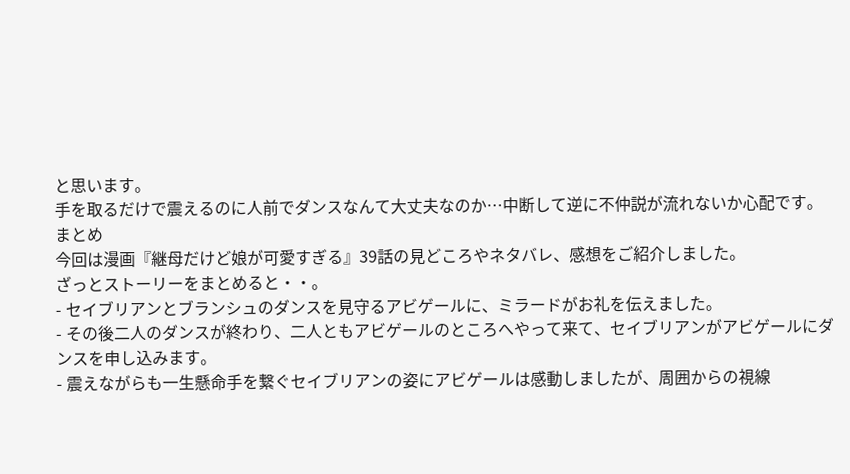と思います。
手を取るだけで震えるのに人前でダンスなんて大丈夫なのか…中断して逆に不仲説が流れないか心配です。
まとめ
今回は漫画『継母だけど娘が可愛すぎる』39話の見どころやネタバレ、感想をご紹介しました。
ざっとストーリーをまとめると・・。
- セイブリアンとブランシュのダンスを見守るアビゲールに、ミラードがお礼を伝えました。
- その後二人のダンスが終わり、二人ともアビゲールのところへやって来て、セイブリアンがアビゲールにダンスを申し込みます。
- 震えながらも一生懸命手を繋ぐセイブリアンの姿にアビゲールは感動しましたが、周囲からの視線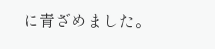に青ざめました。